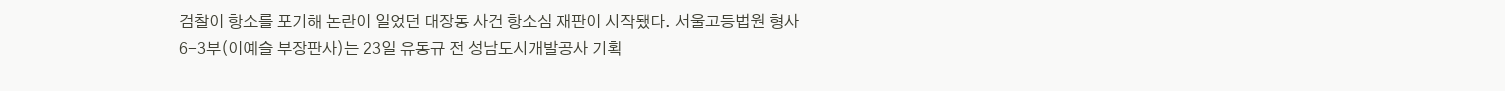검찰이 항소를 포기해 논란이 일었던 대장동 사건 항소심 재판이 시작됐다. 서울고등법원 형사6-3부(이예슬 부장판사)는 23일 유동규 전 성남도시개발공사 기획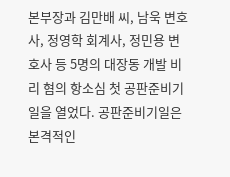본부장과 김만배 씨, 남욱 변호사, 정영학 회계사, 정민용 변호사 등 5명의 대장동 개발 비리 혐의 항소심 첫 공판준비기일을 열었다. 공판준비기일은 본격적인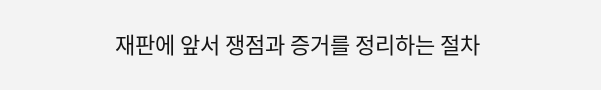재판에 앞서 쟁점과 증거를 정리하는 절차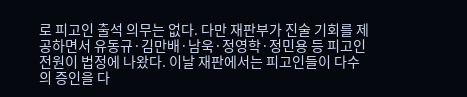로 피고인 출석 의무는 없다. 다만 재판부가 진술 기회를 제공하면서 유동규·김만배·남욱·정영학·정민용 등 피고인 전원이 법정에 나왔다. 이날 재판에서는 피고인들이 다수의 증인을 다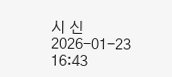시 신
2026-01-23 16:43